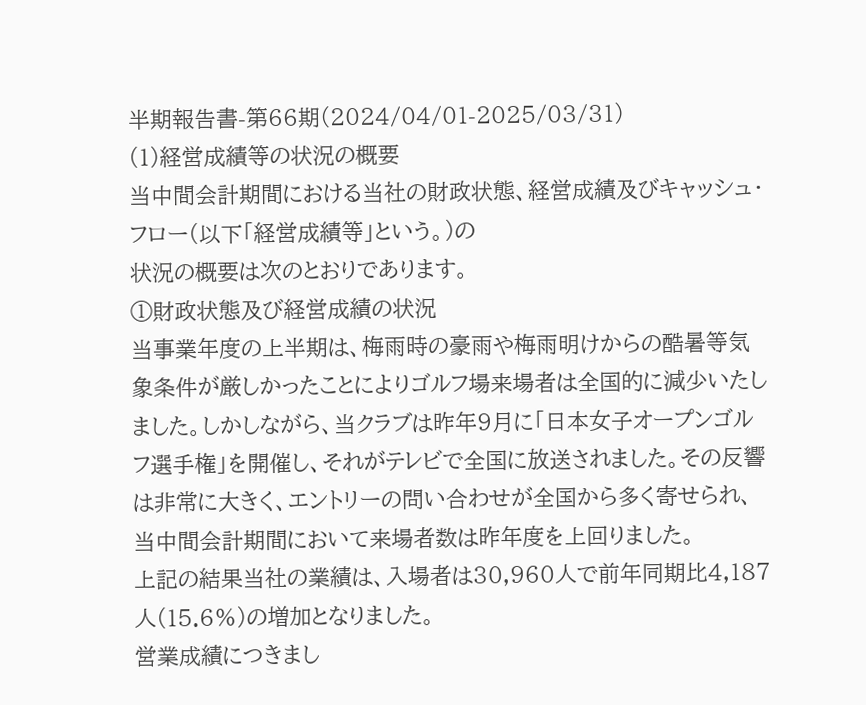半期報告書-第66期(2024/04/01-2025/03/31)
(1)経営成績等の状況の概要
当中間会計期間における当社の財政状態、経営成績及びキャッシュ・フロー(以下「経営成績等」という。)の
状況の概要は次のとおりであります。
①財政状態及び経営成績の状況
当事業年度の上半期は、梅雨時の豪雨や梅雨明けからの酷暑等気象条件が厳しかったことによりゴルフ場来場者は全国的に減少いたしました。しかしながら、当クラブは昨年9月に「日本女子オープンゴルフ選手権」を開催し、それがテレビで全国に放送されました。その反響は非常に大きく、エントリーの問い合わせが全国から多く寄せられ、当中間会計期間において来場者数は昨年度を上回りました。
上記の結果当社の業績は、入場者は30,960人で前年同期比4,187人(15.6%)の増加となりました。
営業成績につきまし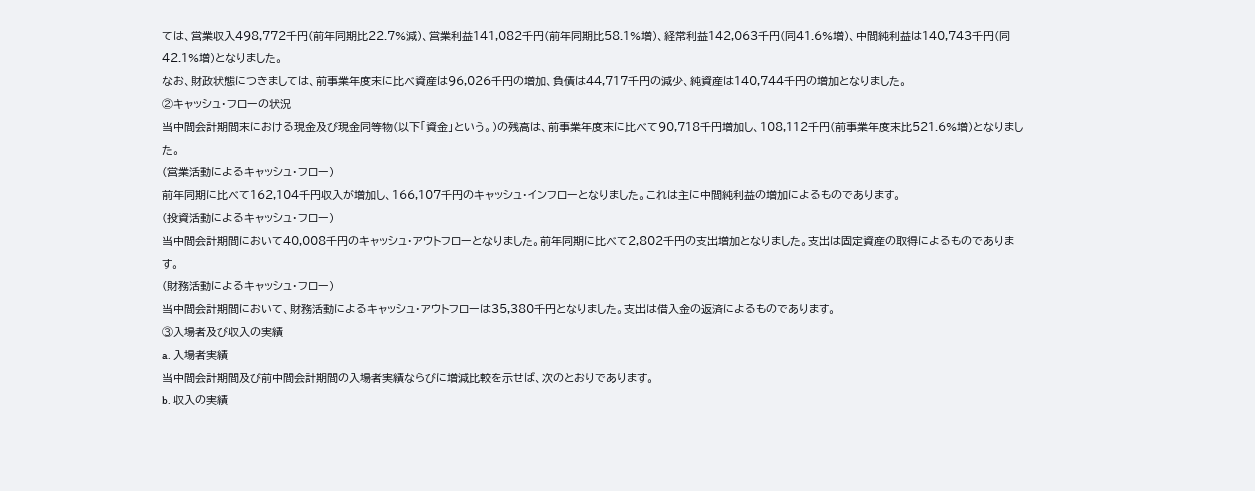ては、営業収入498,772千円(前年同期比22.7%減)、営業利益141,082千円(前年同期比58.1%増)、経常利益142,063千円(同41.6%増)、中間純利益は140,743千円(同42.1%増)となりました。
なお、財政状態につきましては、前事業年度末に比べ資産は96,026千円の増加、負債は44,717千円の減少、純資産は140,744千円の増加となりました。
②キャッシュ・フローの状況
当中間会計期間末における現金及び現金同等物(以下「資金」という。)の残高は、前事業年度末に比べて90,718千円増加し、108,112千円(前事業年度末比521.6%増)となりました。
(営業活動によるキャッシュ・フロー)
前年同期に比べて162,104千円収入が増加し、166,107千円のキャッシュ・インフローとなりました。これは主に中間純利益の増加によるものであります。
(投資活動によるキャッシュ・フロー)
当中間会計期間において40,008千円のキャッシュ・アウトフローとなりました。前年同期に比べて2,802千円の支出増加となりました。支出は固定資産の取得によるものであります。
(財務活動によるキャッシュ・フロー)
当中間会計期間において、財務活動によるキャッシュ・アウトフローは35,380千円となりました。支出は借入金の返済によるものであります。
③入場者及び収入の実績
a. 入場者実績
当中間会計期間及び前中間会計期間の入場者実績ならびに増減比較を示せば、次のとおりであります。
b. 収入の実績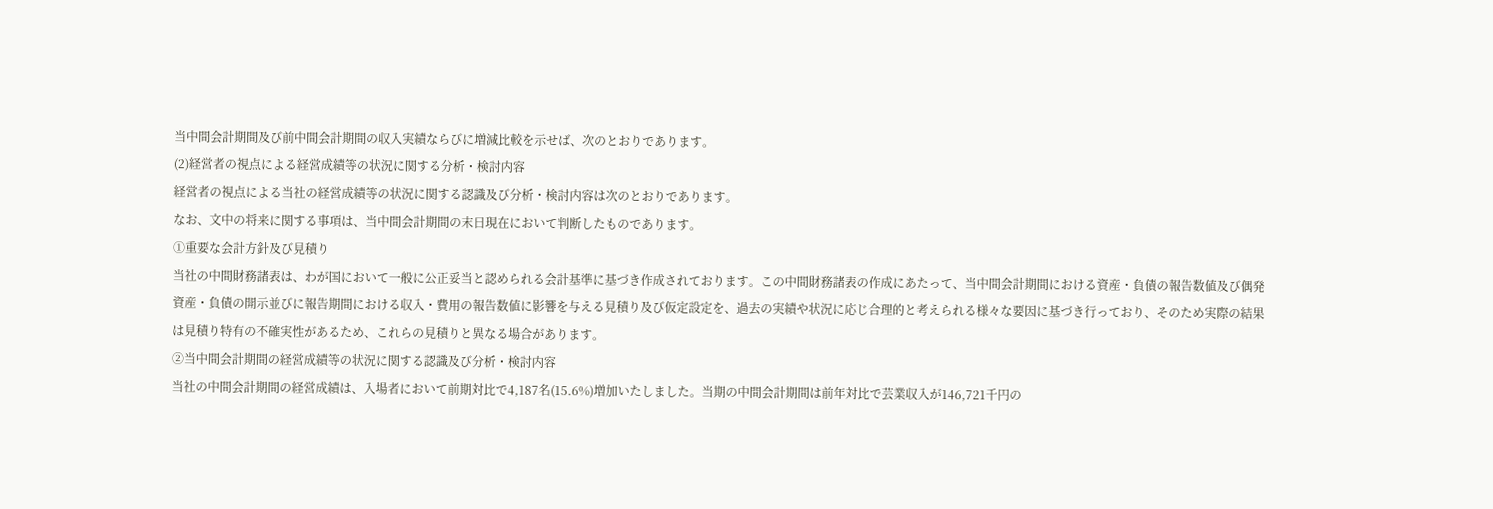当中間会計期間及び前中間会計期間の収入実績ならびに増減比較を示せば、次のとおりであります。
(2)経営者の視点による経営成績等の状況に関する分析・検討内容
経営者の視点による当社の経営成績等の状況に関する認識及び分析・検討内容は次のとおりであります。
なお、文中の将来に関する事項は、当中間会計期間の末日現在において判断したものであります。
①重要な会計方針及び見積り
当社の中間財務諸表は、わが国において一般に公正妥当と認められる会計基準に基づき作成されております。この中間財務諸表の作成にあたって、当中間会計期間における資産・負債の報告数値及び偶発資産・負債の開示並びに報告期間における収入・費用の報告数値に影響を与える見積り及び仮定設定を、過去の実績や状況に応じ合理的と考えられる様々な要因に基づき行っており、そのため実際の結果は見積り特有の不確実性があるため、これらの見積りと異なる場合があります。
②当中間会計期間の経営成績等の状況に関する認識及び分析・検討内容
当社の中間会計期間の経営成績は、入場者において前期対比で4,187名(15.6%)増加いたしました。当期の中間会計期間は前年対比で芸業収入が146,721千円の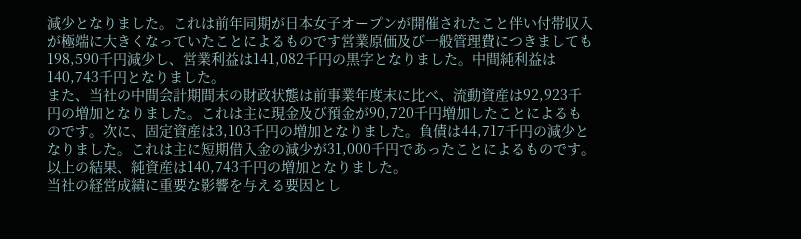減少となりました。これは前年同期が日本女子オープンが開催されたこと伴い付帯収入が極端に大きくなっていたことによるものです営業原価及び一般管理費につきましても198,590千円減少し、営業利益は141,082千円の黒字となりました。中間純利益は140,743千円となりました。
また、当社の中間会計期間末の財政状態は前事業年度末に比べ、流動資産は92,923千円の増加となりました。これは主に現金及び預金が90,720千円増加したことによるものです。次に、固定資産は3,103千円の増加となりました。負債は44,717千円の減少となりました。これは主に短期借入金の減少が31,000千円であったことによるものです。以上の結果、純資産は140,743千円の増加となりました。
当社の経営成績に重要な影響を与える要因とし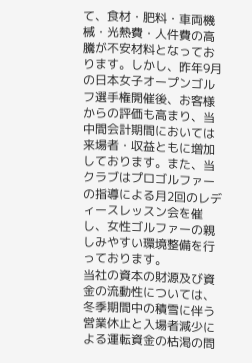て、食材・肥料・車両機械・光熱費・人件費の高騰が不安材料となっております。しかし、昨年9月の日本女子オープンゴルフ選手権開催後、お客様からの評価も高まり、当中間会計期間においては来場者・収益ともに増加しております。また、当クラブはプロゴルファーの指導による月2回のレディースレッスン会を催し、女性ゴルファーの親しみやすい環境整備を行っております。
当社の資本の財源及び資金の流動性については、冬季期間中の積雪に伴う営業休止と入場者減少による運転資金の枯渇の問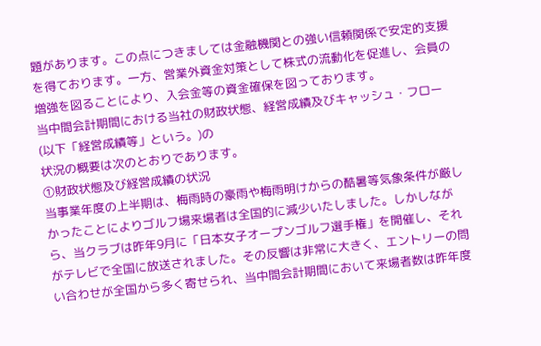題があります。この点につきましては金融機関との強い信頼関係で安定的支援を得ております。一方、営業外資金対策として株式の流動化を促進し、会員の増強を図ることにより、入会金等の資金確保を図っております。
当中間会計期間における当社の財政状態、経営成績及びキャッシュ・フロー(以下「経営成績等」という。)の
状況の概要は次のとおりであります。
①財政状態及び経営成績の状況
当事業年度の上半期は、梅雨時の豪雨や梅雨明けからの酷暑等気象条件が厳しかったことによりゴルフ場来場者は全国的に減少いたしました。しかしながら、当クラブは昨年9月に「日本女子オープンゴルフ選手権」を開催し、それがテレビで全国に放送されました。その反響は非常に大きく、エントリーの問い合わせが全国から多く寄せられ、当中間会計期間において来場者数は昨年度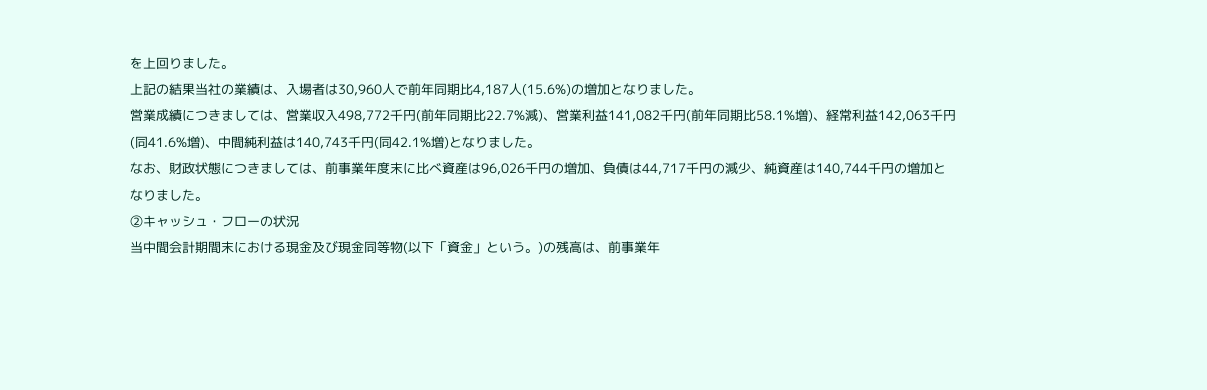を上回りました。
上記の結果当社の業績は、入場者は30,960人で前年同期比4,187人(15.6%)の増加となりました。
営業成績につきましては、営業収入498,772千円(前年同期比22.7%減)、営業利益141,082千円(前年同期比58.1%増)、経常利益142,063千円(同41.6%増)、中間純利益は140,743千円(同42.1%増)となりました。
なお、財政状態につきましては、前事業年度末に比べ資産は96,026千円の増加、負債は44,717千円の減少、純資産は140,744千円の増加となりました。
②キャッシュ・フローの状況
当中間会計期間末における現金及び現金同等物(以下「資金」という。)の残高は、前事業年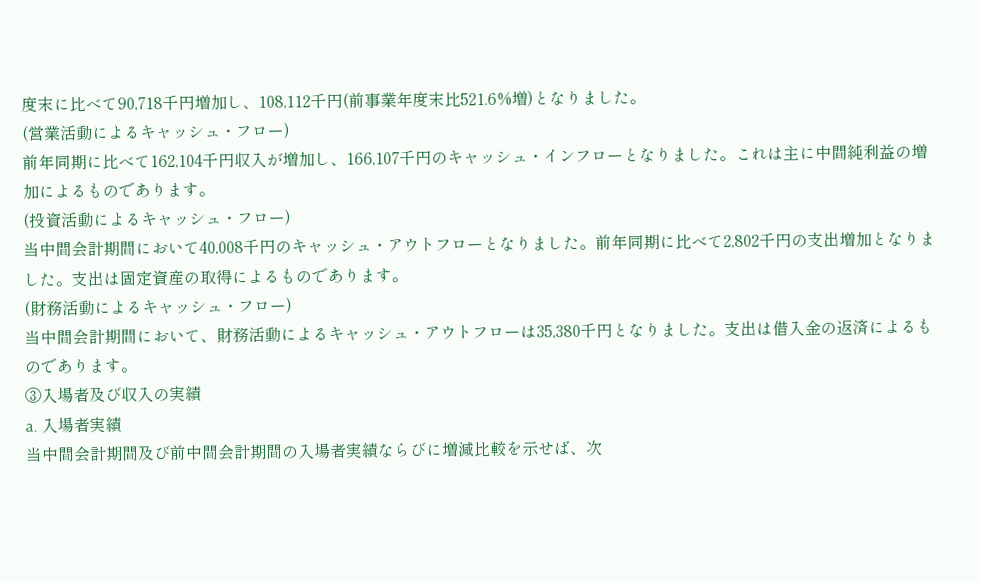度末に比べて90,718千円増加し、108,112千円(前事業年度末比521.6%増)となりました。
(営業活動によるキャッシュ・フロー)
前年同期に比べて162,104千円収入が増加し、166,107千円のキャッシュ・インフローとなりました。これは主に中間純利益の増加によるものであります。
(投資活動によるキャッシュ・フロー)
当中間会計期間において40,008千円のキャッシュ・アウトフローとなりました。前年同期に比べて2,802千円の支出増加となりました。支出は固定資産の取得によるものであります。
(財務活動によるキャッシュ・フロー)
当中間会計期間において、財務活動によるキャッシュ・アウトフローは35,380千円となりました。支出は借入金の返済によるものであります。
③入場者及び収入の実績
a. 入場者実績
当中間会計期間及び前中間会計期間の入場者実績ならびに増減比較を示せば、次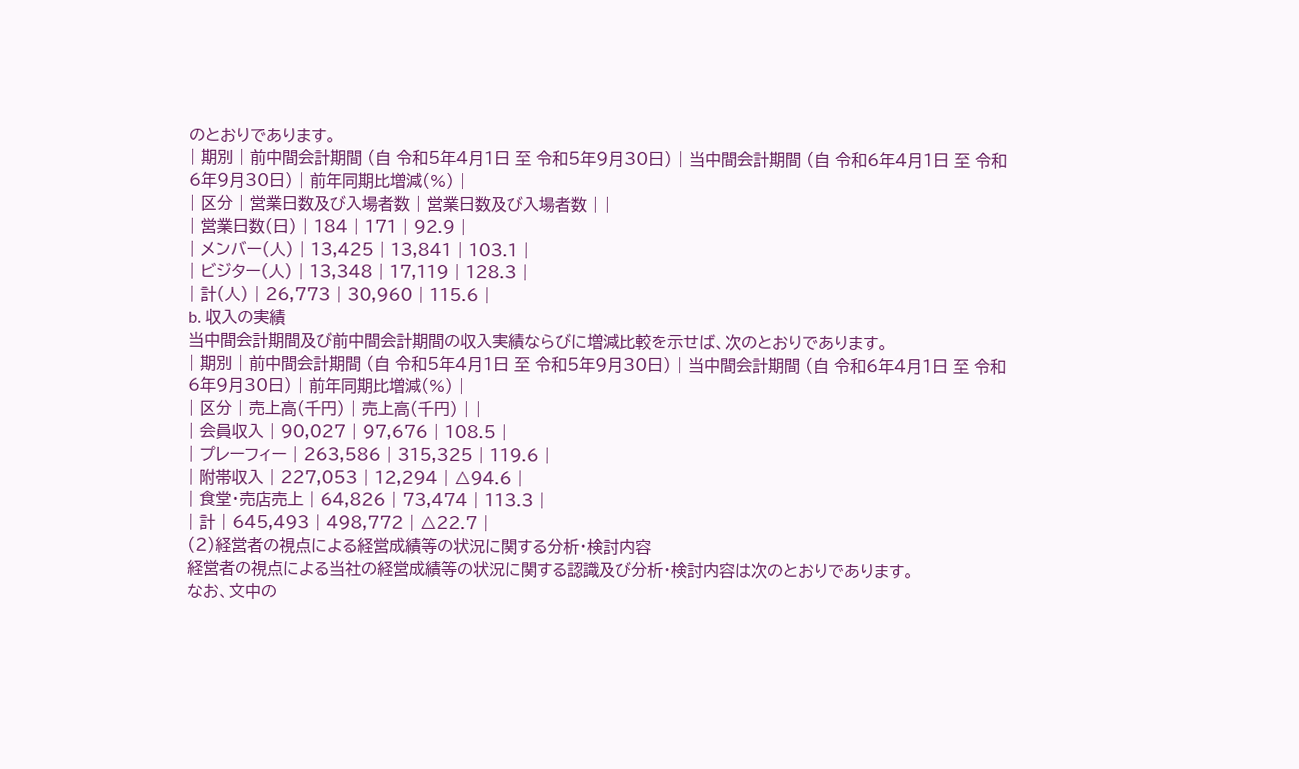のとおりであります。
| 期別 | 前中間会計期間 (自 令和5年4月1日 至 令和5年9月30日) | 当中間会計期間 (自 令和6年4月1日 至 令和6年9月30日) | 前年同期比増減(%) |
| 区分 | 営業日数及び入場者数 | 営業日数及び入場者数 | |
| 営業日数(日) | 184 | 171 | 92.9 |
| メンバー(人) | 13,425 | 13,841 | 103.1 |
| ビジター(人) | 13,348 | 17,119 | 128.3 |
| 計(人) | 26,773 | 30,960 | 115.6 |
b. 収入の実績
当中間会計期間及び前中間会計期間の収入実績ならびに増減比較を示せば、次のとおりであります。
| 期別 | 前中間会計期間 (自 令和5年4月1日 至 令和5年9月30日) | 当中間会計期間 (自 令和6年4月1日 至 令和6年9月30日) | 前年同期比増減(%) |
| 区分 | 売上高(千円) | 売上高(千円) | |
| 会員収入 | 90,027 | 97,676 | 108.5 |
| プレーフィー | 263,586 | 315,325 | 119.6 |
| 附帯収入 | 227,053 | 12,294 | △94.6 |
| 食堂・売店売上 | 64,826 | 73,474 | 113.3 |
| 計 | 645,493 | 498,772 | △22.7 |
(2)経営者の視点による経営成績等の状況に関する分析・検討内容
経営者の視点による当社の経営成績等の状況に関する認識及び分析・検討内容は次のとおりであります。
なお、文中の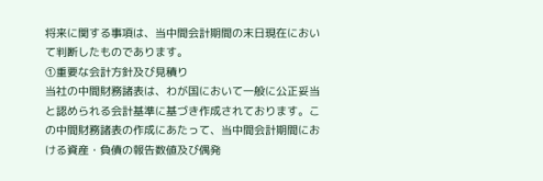将来に関する事項は、当中間会計期間の末日現在において判断したものであります。
①重要な会計方針及び見積り
当社の中間財務諸表は、わが国において一般に公正妥当と認められる会計基準に基づき作成されております。この中間財務諸表の作成にあたって、当中間会計期間における資産・負債の報告数値及び偶発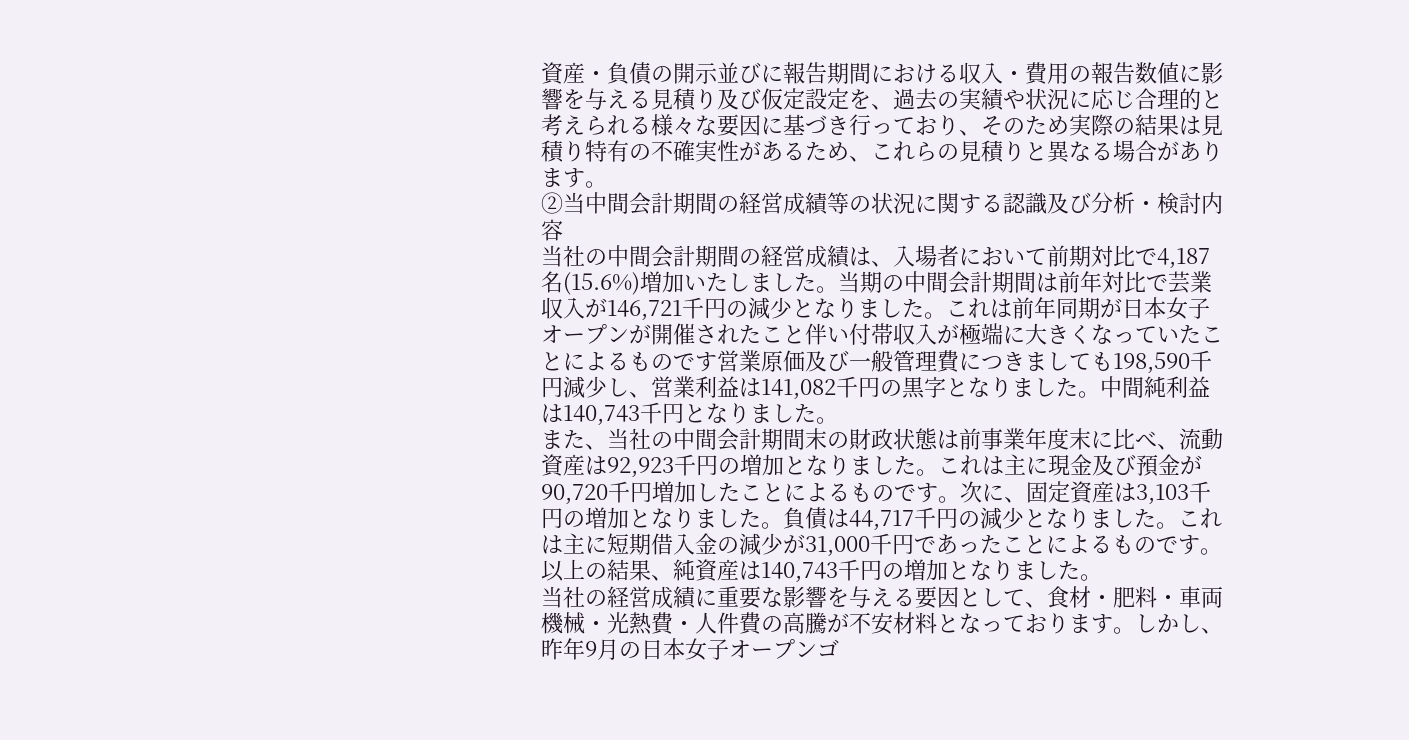資産・負債の開示並びに報告期間における収入・費用の報告数値に影響を与える見積り及び仮定設定を、過去の実績や状況に応じ合理的と考えられる様々な要因に基づき行っており、そのため実際の結果は見積り特有の不確実性があるため、これらの見積りと異なる場合があります。
②当中間会計期間の経営成績等の状況に関する認識及び分析・検討内容
当社の中間会計期間の経営成績は、入場者において前期対比で4,187名(15.6%)増加いたしました。当期の中間会計期間は前年対比で芸業収入が146,721千円の減少となりました。これは前年同期が日本女子オープンが開催されたこと伴い付帯収入が極端に大きくなっていたことによるものです営業原価及び一般管理費につきましても198,590千円減少し、営業利益は141,082千円の黒字となりました。中間純利益は140,743千円となりました。
また、当社の中間会計期間末の財政状態は前事業年度末に比べ、流動資産は92,923千円の増加となりました。これは主に現金及び預金が90,720千円増加したことによるものです。次に、固定資産は3,103千円の増加となりました。負債は44,717千円の減少となりました。これは主に短期借入金の減少が31,000千円であったことによるものです。以上の結果、純資産は140,743千円の増加となりました。
当社の経営成績に重要な影響を与える要因として、食材・肥料・車両機械・光熱費・人件費の高騰が不安材料となっております。しかし、昨年9月の日本女子オープンゴ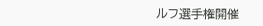ルフ選手権開催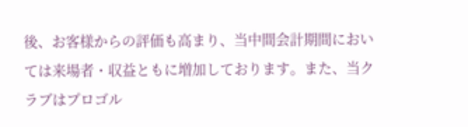後、お客様からの評価も高まり、当中間会計期間においては来場者・収益ともに増加しております。また、当クラブはプロゴル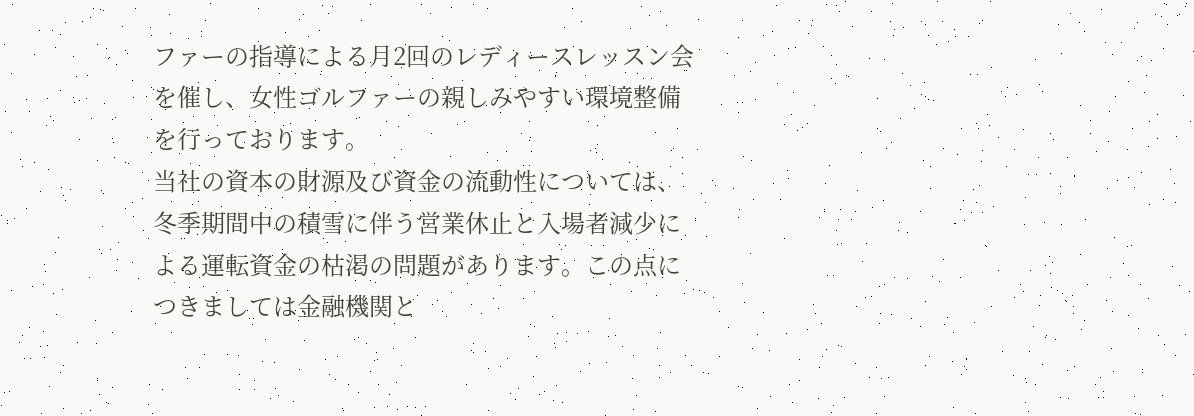ファーの指導による月2回のレディースレッスン会を催し、女性ゴルファーの親しみやすい環境整備を行っております。
当社の資本の財源及び資金の流動性については、冬季期間中の積雪に伴う営業休止と入場者減少による運転資金の枯渇の問題があります。この点につきましては金融機関と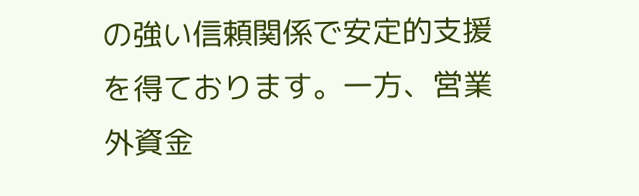の強い信頼関係で安定的支援を得ております。一方、営業外資金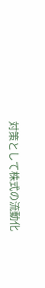対策として株式の流動化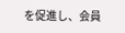を促進し、会員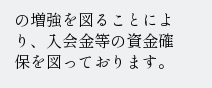の増強を図ることにより、入会金等の資金確保を図っております。